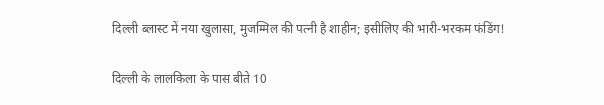दिल्ली ब्लास्ट में नया खुलासा, मुजम्मिल की पत्नी है शाहीन; इसीलिए की भारी-भरकम फंडिंग!

दिल्ली के लालकिला के पास बीते 10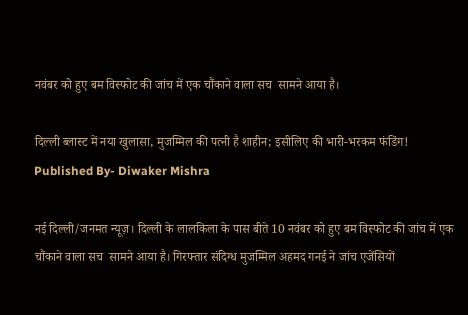नवंबर को हुए बम विस्फोट की जांच में एक चौंकाने वाला सच  सामने आया है।

दिल्ली ब्लास्ट में नया खुलासा, मुजम्मिल की पत्नी है शाहीन; इसीलिए की भारी-भरकम फंडिंग!
Published By- Diwaker Mishra

नई दिल्ली/जनमत न्यूज़। दिल्ली के लालकिला के पास बीते 10 नवंबर को हुए बम विस्फोट की जांच में एक चौंकाने वाला सच  सामने आया है। गिरफ्तार संदिग्ध मुजम्मिल अहमद गनई ने जांच एजेंसियों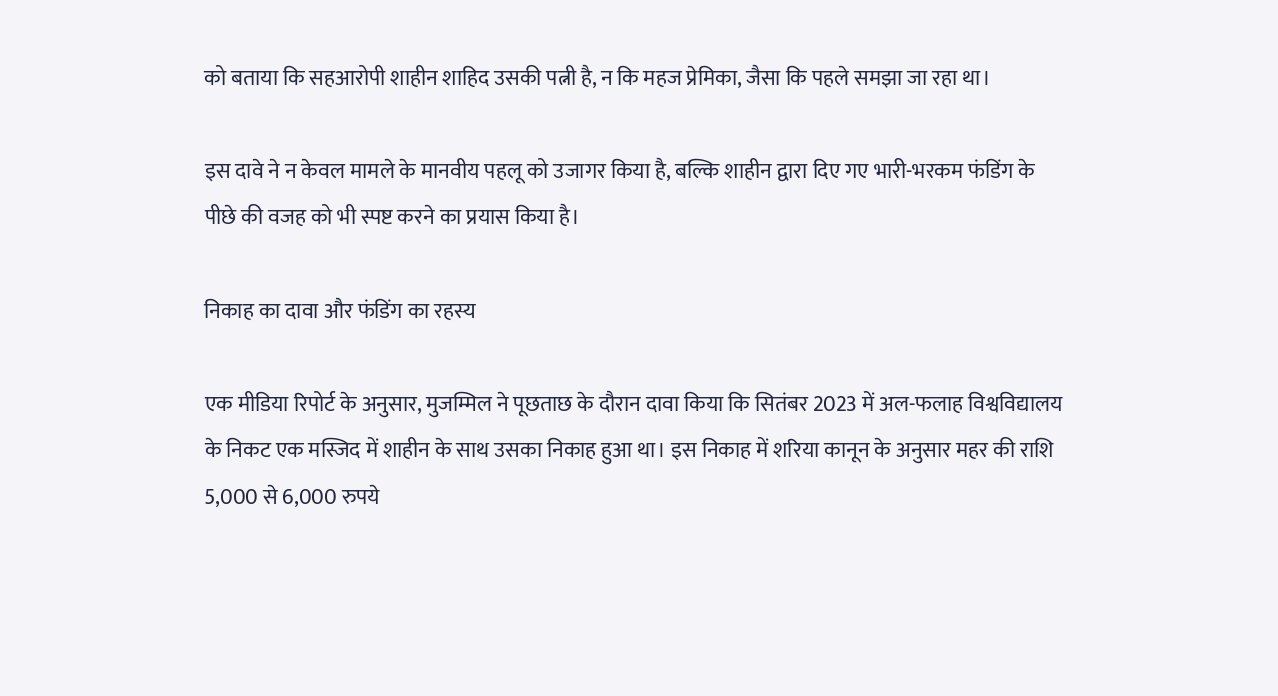को बताया कि सहआरोपी शाहीन शाहिद उसकी पत्नी है, न कि महज प्रेमिका, जैसा कि पहले समझा जा रहा था।

इस दावे ने न केवल मामले के मानवीय पहलू को उजागर किया है, बल्कि शाहीन द्वारा दिए गए भारी-भरकम फंडिंग के पीछे की वजह को भी स्पष्ट करने का प्रयास किया है।

निकाह का दावा और फंडिंग का रहस्य

एक मीडिया रिपोर्ट के अनुसार, मुजम्मिल ने पूछताछ के दौरान दावा किया कि सितंबर 2023 में अल-फलाह विश्वविद्यालय के निकट एक मस्जिद में शाहीन के साथ उसका निकाह हुआ था। इस निकाह में शरिया कानून के अनुसार महर की राशि 5,000 से 6,000 रुपये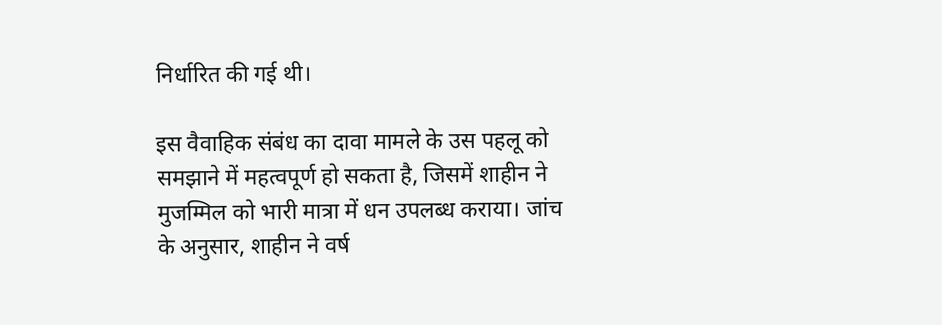निर्धारित की गई थी।

इस वैवाहिक संबंध का दावा मामले के उस पहलू को समझाने में महत्वपूर्ण हो सकता है, जिसमें शाहीन ने मुजम्मिल को भारी मात्रा में धन उपलब्ध कराया। जांच के अनुसार, शाहीन ने वर्ष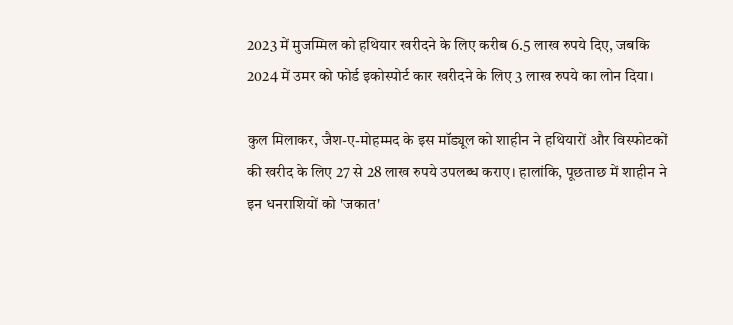2023 में मुजम्मिल को हथियार खरीदने के लिए करीब 6.5 लाख रुपये दिए, जबकि 2024 में उमर को फोर्ड इकोस्पोर्ट कार खरीदने के लिए 3 लाख रुपये का लोन दिया।

कुल मिलाकर, जैश-ए-मोहम्मद के इस मॉड्यूल को शाहीन ने हथियारों और विस्फोटकों की खरीद के लिए 27 से 28 लाख रुपये उपलब्ध कराए। हालांकि, पूछताछ में शाहीन ने इन धनराशियों को 'जकात'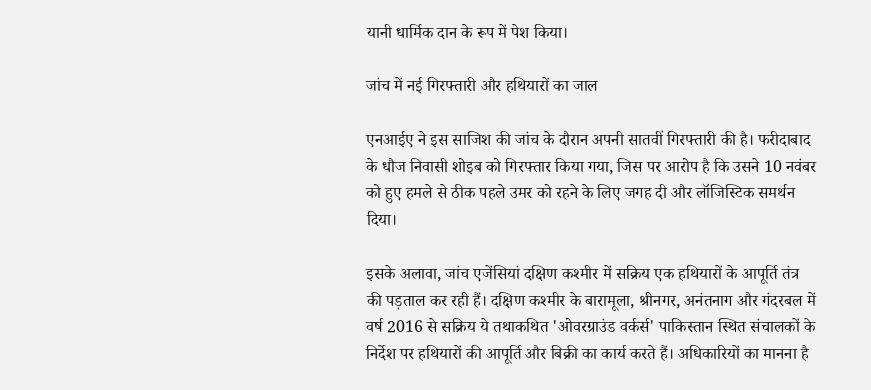यानी धार्मिक दान के रूप में पेश किया।

जांच में नई गिरफ्तारी और हथियारों का जाल

एनआईए ने इस साजिश की जांच के दौरान अपनी सातवीं गिरफ्तारी की है। फरीदाबाद के धौज निवासी शोइब को गिरफ्तार किया गया, जिस पर आरोप है कि उसने 10 नवंबर को हुए हमले से ठीक पहले उमर को रहने के लिए जगह दी और लॉजिस्टिक समर्थन दिया।

इसके अलावा, जांच एजेंसियां दक्षिण कश्मीर में सक्रिय एक हथियारों के आपूर्ति तंत्र की पड़ताल कर रही हैं। दक्षिण कश्मीर के बारामूला, श्रीनगर, अनंतनाग और गंदरबल में वर्ष 2016 से सक्रिय ये तथाकथित 'ओवरग्राउंड वर्कर्स' पाकिस्तान स्थित संचालकों के निर्देश पर हथियारों की आपूर्ति और बिक्री का कार्य करते हैं। अधिकारियों का मानना है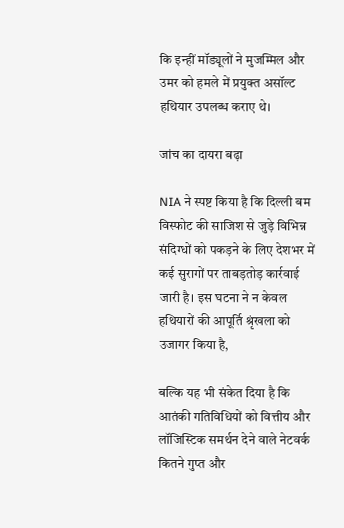कि इन्हीं मॉड्यूलों ने मुजम्मिल और उमर को हमले में प्रयुक्त असॉल्ट हथियार उपलब्ध कराए थे।

जांच का दायरा बढ़ा

NIA ने स्पष्ट किया है कि दिल्ली बम विस्फोट की साजिश से जुड़े विभिन्न संदिग्धों को पकड़ने के लिए देशभर में कई सुरागों पर ताबड़तोड़ कार्रवाई जारी है। इस घटना ने न केवल हथियारों की आपूर्ति श्रृंखला को उजागर किया है,

बल्कि यह भी संकेत दिया है कि आतंकी गतिविधियों को वित्तीय और लॉजिस्टिक समर्थन देने वाले नेटवर्क कितने गुप्त और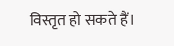विस्तृत हो सकते हैं।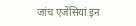जांच एजेंसियां इन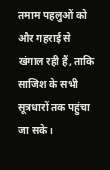तमाम पहलुओं को और गहराई से खंगाल रही हैं, ताकि साजिश के सभी सूत्रधारों तक पहुंचा जा सके।